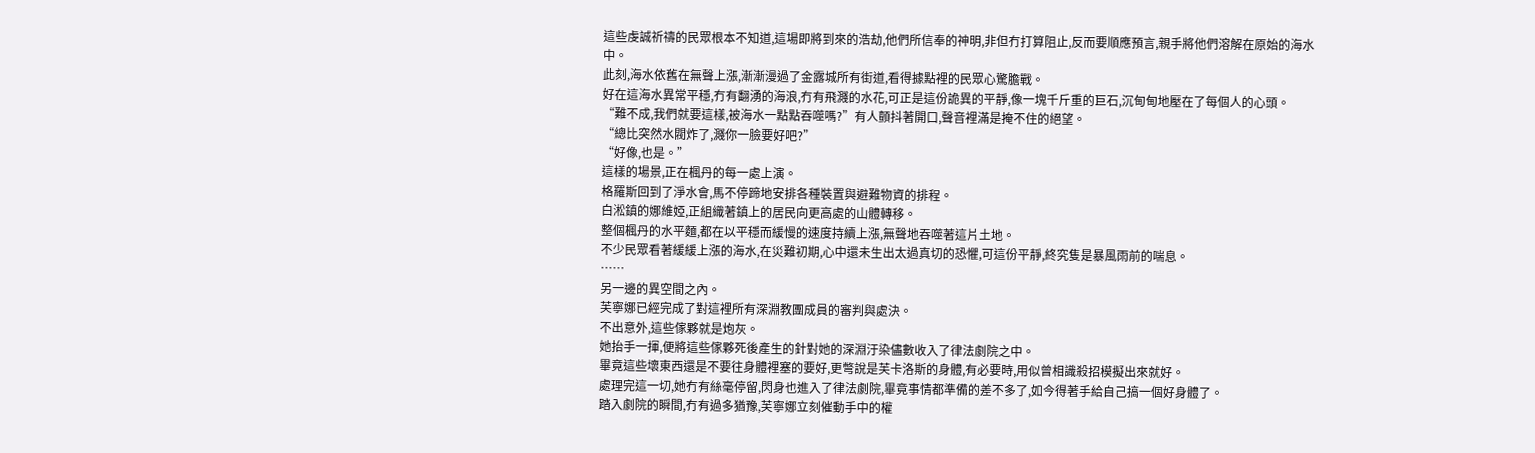這些虔誠祈禱的民眾根本不知道,這場即將到來的浩劫,他們所信奉的神明,非但冇打算阻止,反而要順應預言,親手將他們溶解在原始的海水中。
此刻,海水依舊在無聲上漲,漸漸漫過了金露城所有街道,看得據點裡的民眾心驚膽戰。
好在這海水異常平穩,冇有翻湧的海浪,冇有飛濺的水花,可正是這份詭異的平靜,像一塊千斤重的巨石,沉甸甸地壓在了每個人的心頭。
“難不成,我們就要這樣,被海水一點點吞噬嗎?”有人顫抖著開口,聲音裡滿是掩不住的絕望。
“總比突然水閥炸了,濺你一臉要好吧?”
“好像,也是。”
這樣的場景,正在楓丹的每一處上演。
格羅斯回到了淨水會,馬不停蹄地安排各種裝置與避難物資的排程。
白淞鎮的娜維婭,正組織著鎮上的居民向更高處的山體轉移。
整個楓丹的水平麵,都在以平穩而緩慢的速度持續上漲,無聲地吞噬著這片土地。
不少民眾看著緩緩上漲的海水,在災難初期,心中還未生出太過真切的恐懼,可這份平靜,終究隻是暴風雨前的喘息。
……
另一邊的異空間之內。
芙寧娜已經完成了對這裡所有深淵教團成員的審判與處決。
不出意外,這些傢夥就是炮灰。
她抬手一揮,便將這些傢夥死後產生的針對她的深淵汙染儘數收入了律法劇院之中。
畢竟這些壞東西還是不要往身體裡塞的要好,更彆說是芙卡洛斯的身體,有必要時,用似曾相識殺招模擬出來就好。
處理完這一切,她冇有絲毫停留,閃身也進入了律法劇院,畢竟事情都準備的差不多了,如今得著手給自己搞一個好身體了。
踏入劇院的瞬間,冇有過多猶豫,芙寧娜立刻催動手中的權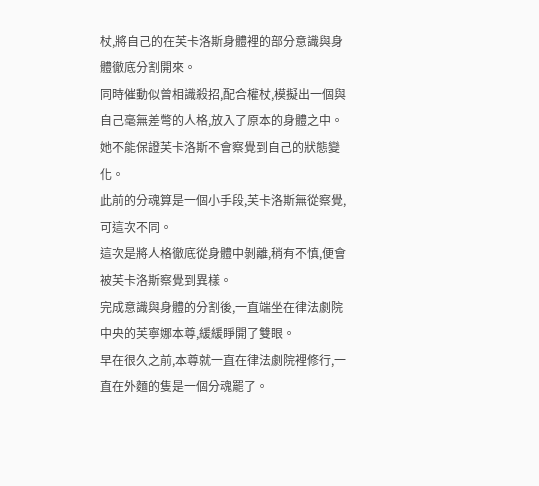杖,將自己的在芙卡洛斯身體裡的部分意識與身體徹底分割開來。
同時催動似曾相識殺招,配合權杖,模擬出一個與自己毫無差彆的人格,放入了原本的身體之中。
她不能保證芙卡洛斯不會察覺到自己的狀態變化。
此前的分魂算是一個小手段,芙卡洛斯無從察覺,可這次不同。
這次是將人格徹底從身體中剝離,稍有不慎,便會被芙卡洛斯察覺到異樣。
完成意識與身體的分割後,一直端坐在律法劇院中央的芙寧娜本尊,緩緩睜開了雙眼。
早在很久之前,本尊就一直在律法劇院裡修行,一直在外麵的隻是一個分魂罷了。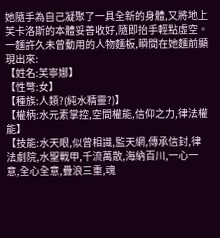她隨手為自己凝聚了一具全新的身體,又將地上芙卡洛斯的本體妥善收好,隨即抬手輕點虛空。
一麵許久未曾動用的人物麵板,瞬間在她麵前顯現出來:
【姓名:芙寧娜】
【性彆:女】
【種族:人類?(純水精靈?)】
【權柄:水元素掌控,空間權能,信仰之力,律法權能】
【技能:水天眼,似曾相識,監天網,傳承信封,律法劇院,水聖戰甲,千流萬散,海納百川,一心一意,全心全意,疊浪三重,魂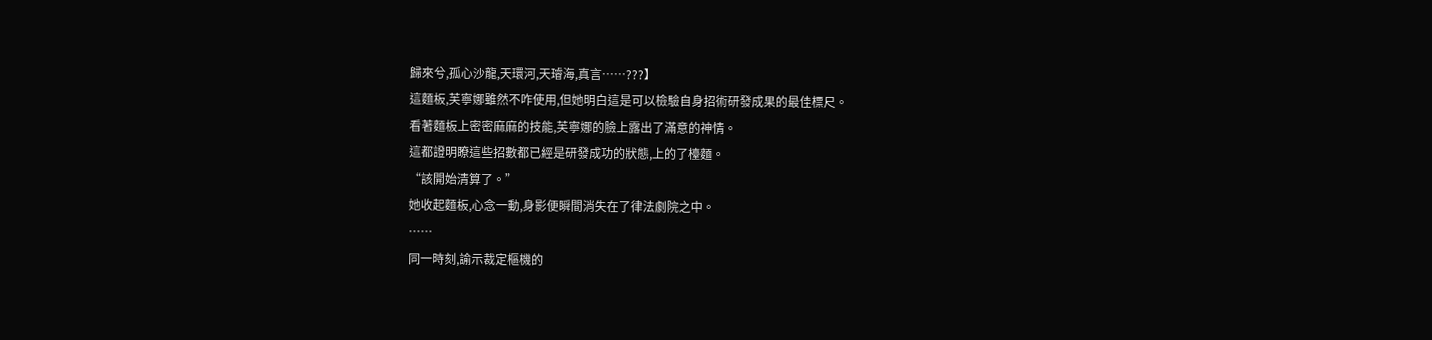歸來兮,孤心沙龍,天環河,天璿海,真言……???】
這麵板,芙寧娜雖然不咋使用,但她明白這是可以檢驗自身招術研發成果的最佳標尺。
看著麵板上密密麻麻的技能,芙寧娜的臉上露出了滿意的神情。
這都證明瞭這些招數都已經是研發成功的狀態,上的了檯麵。
“該開始清算了。”
她收起麵板,心念一動,身影便瞬間消失在了律法劇院之中。
……
同一時刻,諭示裁定樞機的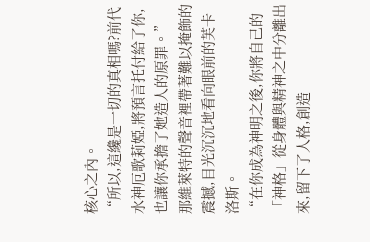核心之內。
“所以,這纔是一切的真相嗎?前代水神厄歌莉婭,將預言托付給了你,也讓你承擔了她造人的原罪。”
那維萊特的聲音裡帶著難以掩飾的震撼,目光沉沉地看向眼前的芙卡洛斯。
“在你成為神明之後,你將自己的「神格」從身體與精神之中分離出來,留下了人格,創造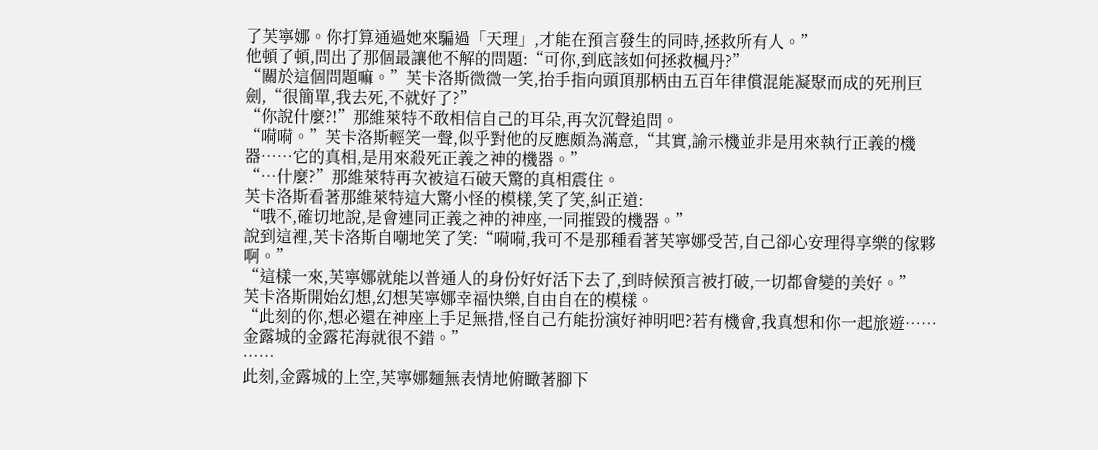了芙寧娜。你打算通過她來騙過「天理」,才能在預言發生的同時,拯救所有人。”
他頓了頓,問出了那個最讓他不解的問題:“可你,到底該如何拯救楓丹?”
“關於這個問題嘛。”芙卡洛斯微微一笑,抬手指向頭頂那柄由五百年律償混能凝聚而成的死刑巨劍,“很簡單,我去死,不就好了?”
“你說什麼?!”那維萊特不敢相信自己的耳朵,再次沉聲追問。
“嗬嗬。”芙卡洛斯輕笑一聲,似乎對他的反應頗為滿意,“其實,諭示機並非是用來執行正義的機器……它的真相,是用來殺死正義之神的機器。”
“…什麼?”那維萊特再次被這石破天驚的真相震住。
芙卡洛斯看著那維萊特這大驚小怪的模樣,笑了笑,糾正道:
“哦不,確切地說,是會連同正義之神的神座,一同摧毀的機器。”
說到這裡,芙卡洛斯自嘲地笑了笑:“嗬嗬,我可不是那種看著芙寧娜受苦,自己卻心安理得享樂的傢夥啊。”
“這樣一來,芙寧娜就能以普通人的身份好好活下去了,到時候預言被打破,一切都會變的美好。”
芙卡洛斯開始幻想,幻想芙寧娜幸福快樂,自由自在的模樣。
“此刻的你,想必還在神座上手足無措,怪自己冇能扮演好神明吧?若有機會,我真想和你一起旅遊……金露城的金露花海就很不錯。”
……
此刻,金露城的上空,芙寧娜麵無表情地俯瞰著腳下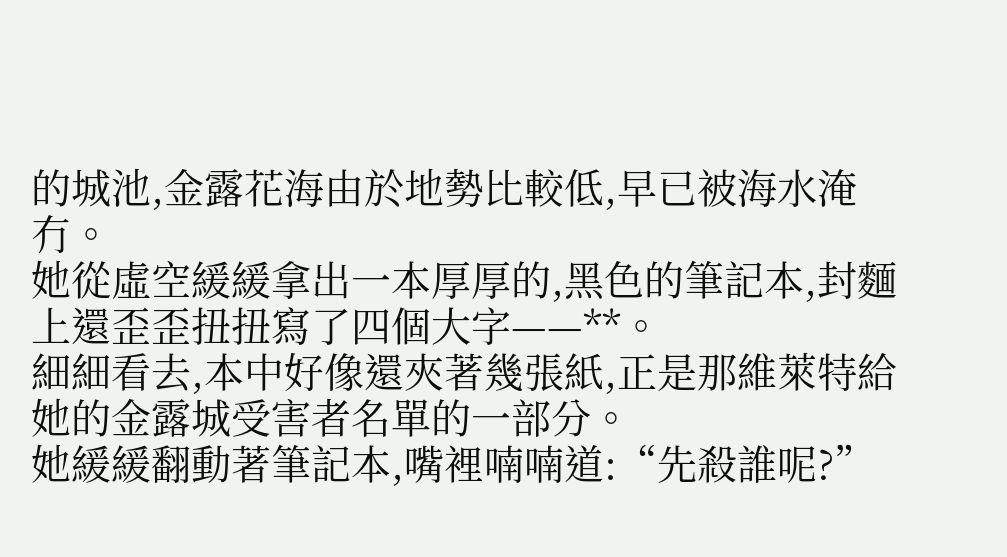的城池,金露花海由於地勢比較低,早已被海水淹冇。
她從虛空緩緩拿出一本厚厚的,黑色的筆記本,封麵上還歪歪扭扭寫了四個大字——**。
細細看去,本中好像還夾著幾張紙,正是那維萊特給她的金露城受害者名單的一部分。
她緩緩翻動著筆記本,嘴裡喃喃道:“先殺誰呢?”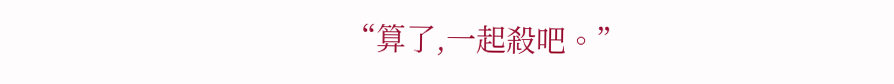“算了,一起殺吧。”